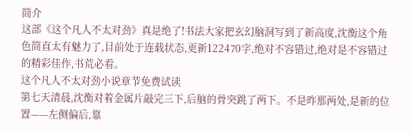简介
这部《这个凡人不太对劲》真是绝了!书法大家把玄幻脑洞写到了新高度,沈衡这个角色简直太有魅力了,目前处于连载状态,更新122470字,绝对不容错过,绝对是不容错过的精彩佳作,书荒必看。
这个凡人不太对劲小说章节免费试读
第七天清晨,沈衡对着金属片敲完三下,后脑的骨突跳了两下。不是昨那两处,是新的位置——左侧偏后,靠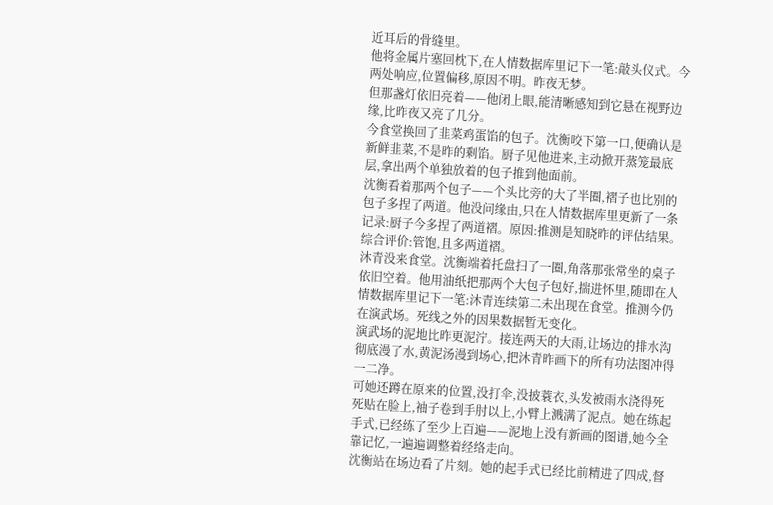近耳后的骨缝里。
他将金属片塞回枕下,在人情数据库里记下一笔:敲头仪式。今两处响应,位置偏移,原因不明。昨夜无梦。
但那盏灯依旧亮着——他闭上眼,能清晰感知到它悬在视野边缘,比昨夜又亮了几分。
今食堂换回了韭菜鸡蛋馅的包子。沈衡咬下第一口,便确认是新鲜韭菜,不是昨的剩馅。厨子见他进来,主动掀开蒸笼最底层,拿出两个单独放着的包子推到他面前。
沈衡看着那两个包子——个头比旁的大了半圈,褶子也比别的包子多捏了两道。他没问缘由,只在人情数据库里更新了一条记录:厨子今多捏了两道褶。原因:推测是知晓昨的评估结果。综合评价:管饱,且多两道褶。
沐青没来食堂。沈衡端着托盘扫了一圈,角落那张常坐的桌子依旧空着。他用油纸把那两个大包子包好,揣进怀里,随即在人情数据库里记下一笔:沐青连续第二未出现在食堂。推测今仍在演武场。死线之外的因果数据暂无变化。
演武场的泥地比昨更泥泞。接连两天的大雨,让场边的排水沟彻底漫了水,黄泥汤漫到场心,把沐青昨画下的所有功法图冲得一二净。
可她还蹲在原来的位置,没打伞,没披蓑衣,头发被雨水浇得死死贴在脸上,袖子卷到手肘以上,小臂上溅满了泥点。她在练起手式,已经练了至少上百遍——泥地上没有新画的图谱,她今全靠记忆,一遍遍调整着经络走向。
沈衡站在场边看了片刻。她的起手式已经比前精进了四成,督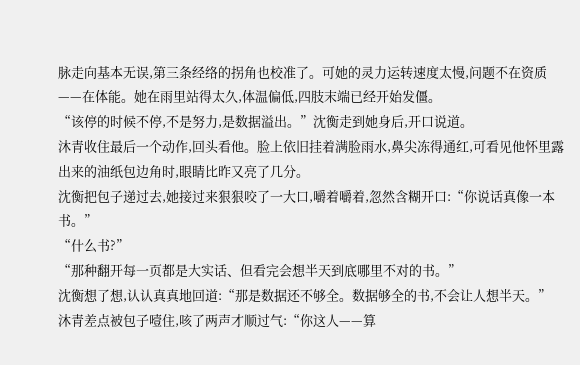脉走向基本无误,第三条经络的拐角也校准了。可她的灵力运转速度太慢,问题不在资质——在体能。她在雨里站得太久,体温偏低,四肢末端已经开始发僵。
“该停的时候不停,不是努力,是数据溢出。”沈衡走到她身后,开口说道。
沐青收住最后一个动作,回头看他。脸上依旧挂着满脸雨水,鼻尖冻得通红,可看见他怀里露出来的油纸包边角时,眼睛比昨又亮了几分。
沈衡把包子递过去,她接过来狠狠咬了一大口,嚼着嚼着,忽然含糊开口:“你说话真像一本书。”
“什么书?”
“那种翻开每一页都是大实话、但看完会想半天到底哪里不对的书。”
沈衡想了想,认认真真地回道:“那是数据还不够全。数据够全的书,不会让人想半天。”
沐青差点被包子噎住,咳了两声才顺过气:“你这人——算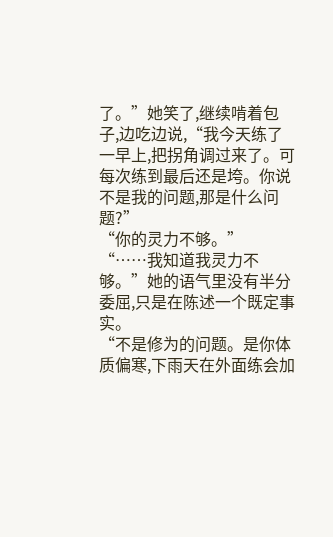了。”她笑了,继续啃着包子,边吃边说,“我今天练了一早上,把拐角调过来了。可每次练到最后还是垮。你说不是我的问题,那是什么问题?”
“你的灵力不够。”
“……我知道我灵力不够。”她的语气里没有半分委屈,只是在陈述一个既定事实。
“不是修为的问题。是你体质偏寒,下雨天在外面练会加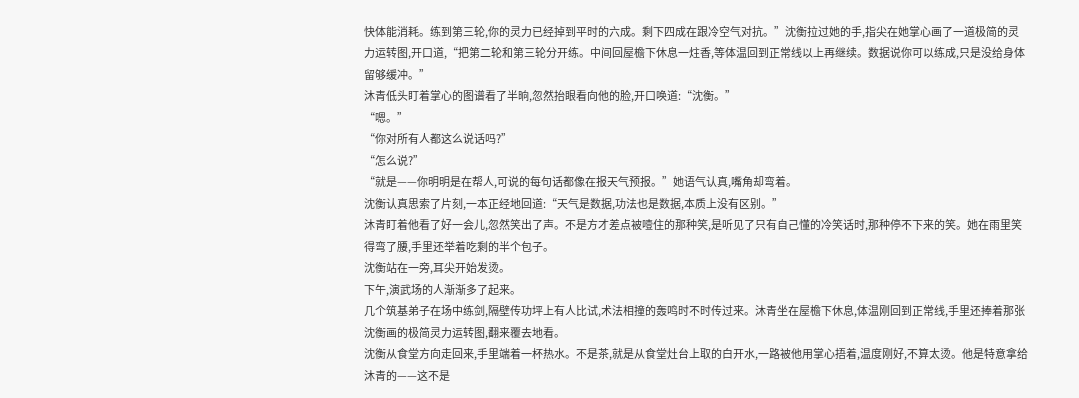快体能消耗。练到第三轮,你的灵力已经掉到平时的六成。剩下四成在跟冷空气对抗。”沈衡拉过她的手,指尖在她掌心画了一道极简的灵力运转图,开口道,“把第二轮和第三轮分开练。中间回屋檐下休息一炷香,等体温回到正常线以上再继续。数据说你可以练成,只是没给身体留够缓冲。”
沐青低头盯着掌心的图谱看了半晌,忽然抬眼看向他的脸,开口唤道:“沈衡。”
“嗯。”
“你对所有人都这么说话吗?”
“怎么说?”
“就是——你明明是在帮人,可说的每句话都像在报天气预报。”她语气认真,嘴角却弯着。
沈衡认真思索了片刻,一本正经地回道:“天气是数据,功法也是数据,本质上没有区别。”
沐青盯着他看了好一会儿,忽然笑出了声。不是方才差点被噎住的那种笑,是听见了只有自己懂的冷笑话时,那种停不下来的笑。她在雨里笑得弯了腰,手里还举着吃剩的半个包子。
沈衡站在一旁,耳尖开始发烫。
下午,演武场的人渐渐多了起来。
几个筑基弟子在场中练剑,隔壁传功坪上有人比试,术法相撞的轰鸣时不时传过来。沐青坐在屋檐下休息,体温刚回到正常线,手里还捧着那张沈衡画的极简灵力运转图,翻来覆去地看。
沈衡从食堂方向走回来,手里端着一杯热水。不是茶,就是从食堂灶台上取的白开水,一路被他用掌心捂着,温度刚好,不算太烫。他是特意拿给沐青的——这不是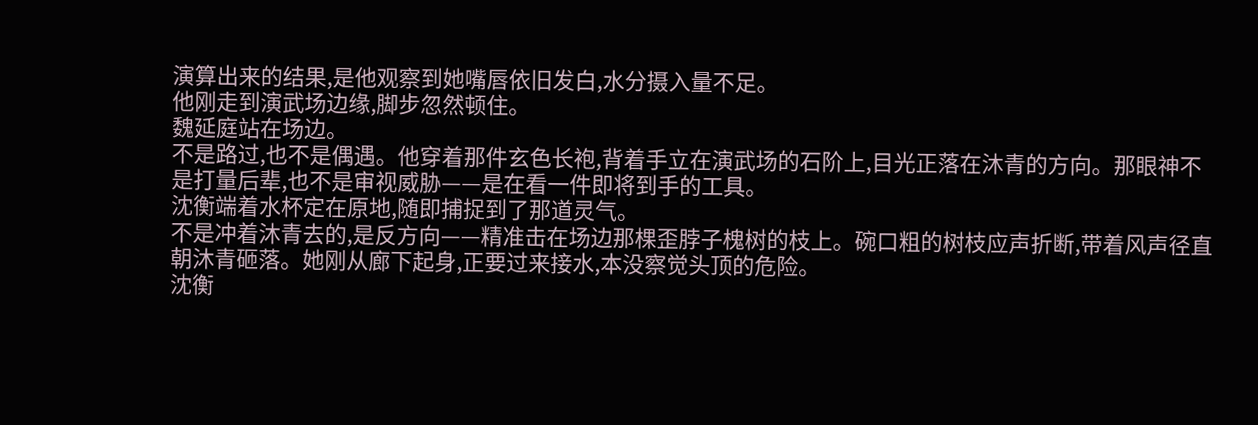演算出来的结果,是他观察到她嘴唇依旧发白,水分摄入量不足。
他刚走到演武场边缘,脚步忽然顿住。
魏延庭站在场边。
不是路过,也不是偶遇。他穿着那件玄色长袍,背着手立在演武场的石阶上,目光正落在沐青的方向。那眼神不是打量后辈,也不是审视威胁——是在看一件即将到手的工具。
沈衡端着水杯定在原地,随即捕捉到了那道灵气。
不是冲着沐青去的,是反方向——精准击在场边那棵歪脖子槐树的枝上。碗口粗的树枝应声折断,带着风声径直朝沐青砸落。她刚从廊下起身,正要过来接水,本没察觉头顶的危险。
沈衡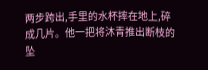两步跨出,手里的水杯摔在地上,碎成几片。他一把将沐青推出断枝的坠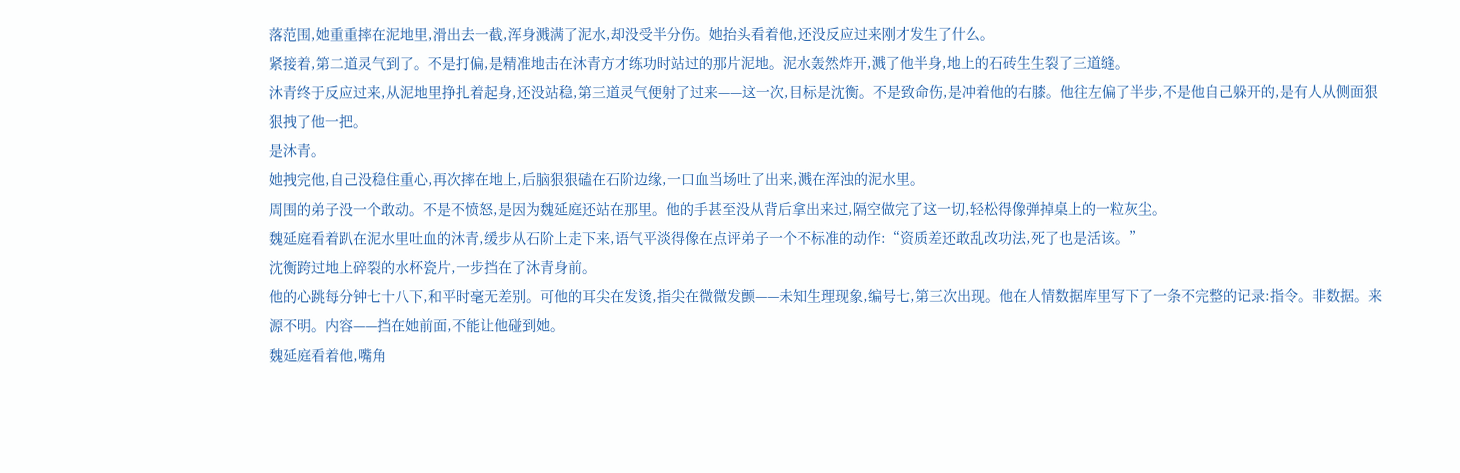落范围,她重重摔在泥地里,滑出去一截,浑身溅满了泥水,却没受半分伤。她抬头看着他,还没反应过来刚才发生了什么。
紧接着,第二道灵气到了。不是打偏,是精准地击在沐青方才练功时站过的那片泥地。泥水轰然炸开,溅了他半身,地上的石砖生生裂了三道缝。
沐青终于反应过来,从泥地里挣扎着起身,还没站稳,第三道灵气便射了过来——这一次,目标是沈衡。不是致命伤,是冲着他的右膝。他往左偏了半步,不是他自己躲开的,是有人从侧面狠狠拽了他一把。
是沐青。
她拽完他,自己没稳住重心,再次摔在地上,后脑狠狠磕在石阶边缘,一口血当场吐了出来,溅在浑浊的泥水里。
周围的弟子没一个敢动。不是不愤怒,是因为魏延庭还站在那里。他的手甚至没从背后拿出来过,隔空做完了这一切,轻松得像弹掉桌上的一粒灰尘。
魏延庭看着趴在泥水里吐血的沐青,缓步从石阶上走下来,语气平淡得像在点评弟子一个不标准的动作:“资质差还敢乱改功法,死了也是活该。”
沈衡跨过地上碎裂的水杯瓷片,一步挡在了沐青身前。
他的心跳每分钟七十八下,和平时毫无差别。可他的耳尖在发烫,指尖在微微发颤——未知生理现象,编号七,第三次出现。他在人情数据库里写下了一条不完整的记录:指令。非数据。来源不明。内容——挡在她前面,不能让他碰到她。
魏延庭看着他,嘴角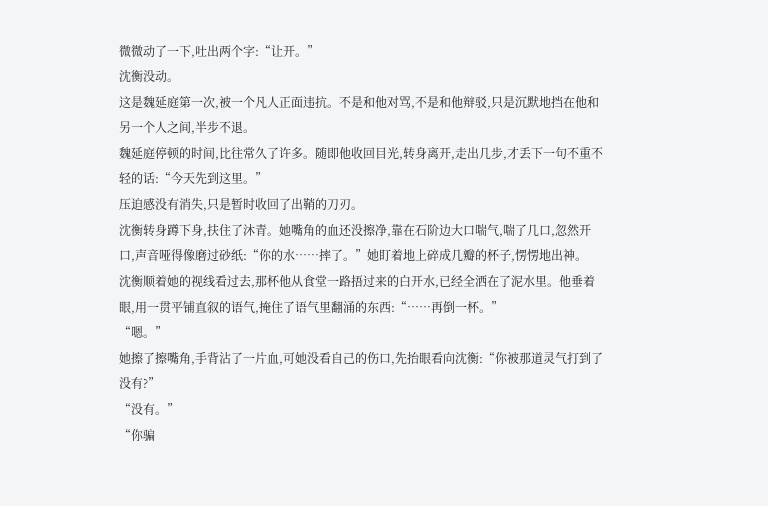微微动了一下,吐出两个字:“让开。”
沈衡没动。
这是魏延庭第一次,被一个凡人正面违抗。不是和他对骂,不是和他辩驳,只是沉默地挡在他和另一个人之间,半步不退。
魏延庭停顿的时间,比往常久了许多。随即他收回目光,转身离开,走出几步,才丢下一句不重不轻的话:“今天先到这里。”
压迫感没有消失,只是暂时收回了出鞘的刀刃。
沈衡转身蹲下身,扶住了沐青。她嘴角的血还没擦净,靠在石阶边大口喘气,喘了几口,忽然开口,声音哑得像磨过砂纸:“你的水……摔了。”她盯着地上碎成几瓣的杯子,愣愣地出神。
沈衡顺着她的视线看过去,那杯他从食堂一路捂过来的白开水,已经全洒在了泥水里。他垂着眼,用一贯平铺直叙的语气,掩住了语气里翻涌的东西:“……再倒一杯。”
“嗯。”
她擦了擦嘴角,手背沾了一片血,可她没看自己的伤口,先抬眼看向沈衡:“你被那道灵气打到了没有?”
“没有。”
“你骗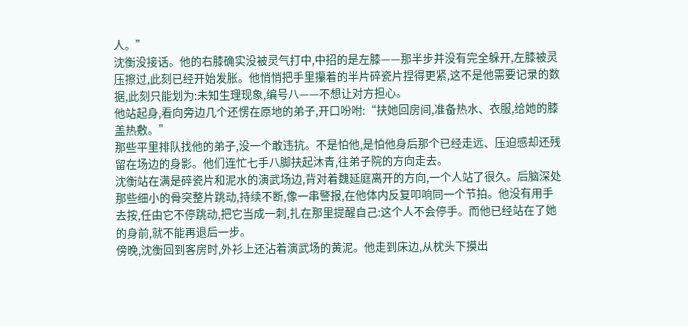人。”
沈衡没接话。他的右膝确实没被灵气打中,中招的是左膝——那半步并没有完全躲开,左膝被灵压擦过,此刻已经开始发胀。他悄悄把手里攥着的半片碎瓷片捏得更紧,这不是他需要记录的数据,此刻只能划为:未知生理现象,编号八——不想让对方担心。
他站起身,看向旁边几个还愣在原地的弟子,开口吩咐:“扶她回房间,准备热水、衣服,给她的膝盖热敷。”
那些平里排队找他的弟子,没一个敢违抗。不是怕他,是怕他身后那个已经走远、压迫感却还残留在场边的身影。他们连忙七手八脚扶起沐青,往弟子院的方向走去。
沈衡站在满是碎瓷片和泥水的演武场边,背对着魏延庭离开的方向,一个人站了很久。后脑深处那些细小的骨突整片跳动,持续不断,像一串警报,在他体内反复叩响同一个节拍。他没有用手去按,任由它不停跳动,把它当成一刺,扎在那里提醒自己:这个人不会停手。而他已经站在了她的身前,就不能再退后一步。
傍晚,沈衡回到客房时,外衫上还沾着演武场的黄泥。他走到床边,从枕头下摸出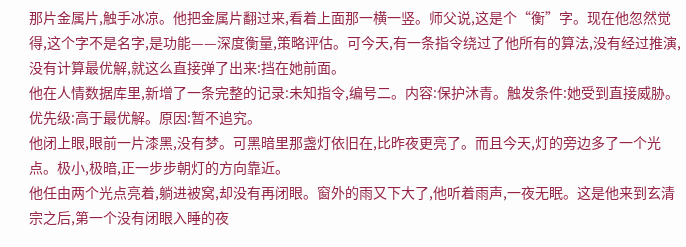那片金属片,触手冰凉。他把金属片翻过来,看着上面那一横一竖。师父说,这是个“衡”字。现在他忽然觉得,这个字不是名字,是功能——深度衡量,策略评估。可今天,有一条指令绕过了他所有的算法,没有经过推演,没有计算最优解,就这么直接弹了出来:挡在她前面。
他在人情数据库里,新增了一条完整的记录:未知指令,编号二。内容:保护沐青。触发条件:她受到直接威胁。优先级:高于最优解。原因:暂不追究。
他闭上眼,眼前一片漆黑,没有梦。可黑暗里那盏灯依旧在,比昨夜更亮了。而且今天,灯的旁边多了一个光点。极小,极暗,正一步步朝灯的方向靠近。
他任由两个光点亮着,躺进被窝,却没有再闭眼。窗外的雨又下大了,他听着雨声,一夜无眠。这是他来到玄清宗之后,第一个没有闭眼入睡的夜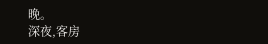晚。
深夜,客房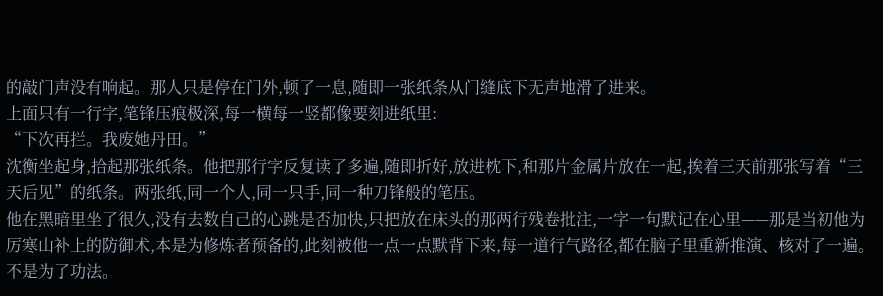的敲门声没有响起。那人只是停在门外,顿了一息,随即一张纸条从门缝底下无声地滑了进来。
上面只有一行字,笔锋压痕极深,每一横每一竖都像要刻进纸里:
“下次再拦。我废她丹田。”
沈衡坐起身,拾起那张纸条。他把那行字反复读了多遍,随即折好,放进枕下,和那片金属片放在一起,挨着三天前那张写着“三天后见”的纸条。两张纸,同一个人,同一只手,同一种刀锋般的笔压。
他在黑暗里坐了很久,没有去数自己的心跳是否加快,只把放在床头的那两行残卷批注,一字一句默记在心里——那是当初他为厉寒山补上的防御术,本是为修炼者预备的,此刻被他一点一点默背下来,每一道行气路径,都在脑子里重新推演、核对了一遍。
不是为了功法。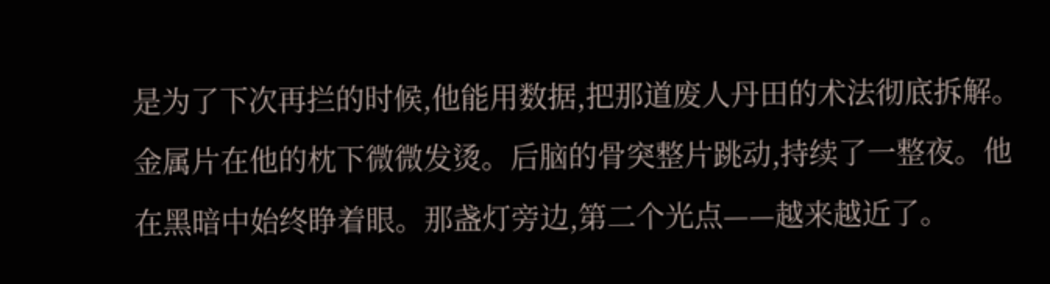是为了下次再拦的时候,他能用数据,把那道废人丹田的术法彻底拆解。
金属片在他的枕下微微发烫。后脑的骨突整片跳动,持续了一整夜。他在黑暗中始终睁着眼。那盏灯旁边,第二个光点——越来越近了。